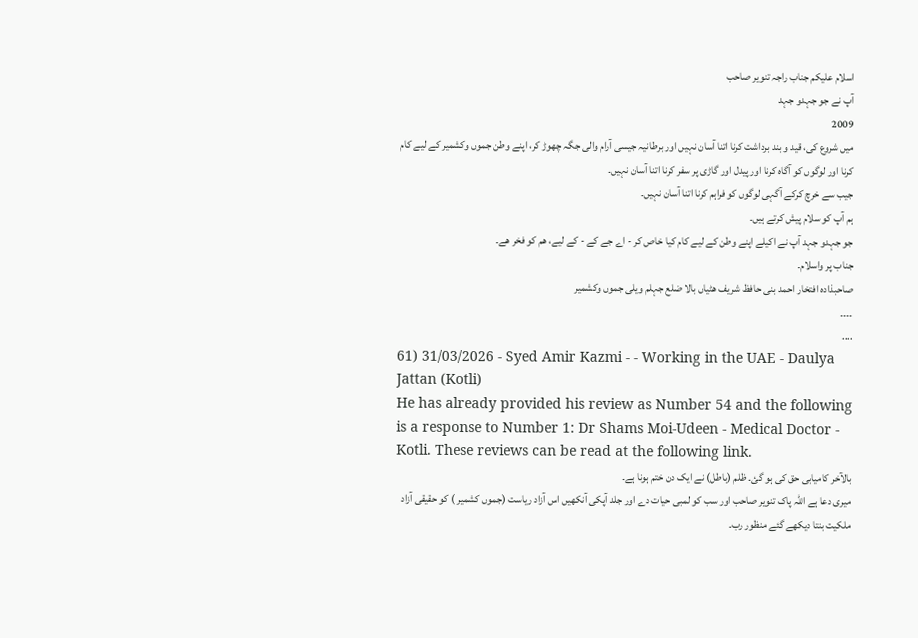اسلام علیکم جناب راجہ تنویر صاحب
آپ نے جو جہدو جہد
2009
میں شروع کی، قید و بند برداشت کرنا اتنا آسان نہیں اور برطانیہ جیسی آرام والی جگہ چھوڑ کر، اپنے وطن جموں وکشمیر کے لیے کام کرنا اور لوگوں کو آگاہ کرنا اور پیدل اور گاڑی پر سفر کرنا اتنا آسان نہیں۔
جیب سے خرچ کرکے آگہی لوگوں کو فراہم کرنا اتنا آسان نہیں۔
ہم آپ کو سلام پیش کرتے ہیں۔
جو جہدو جہد آپ نے اکیلے اپنے وطن کے لیے کام کیا خاص کر - اے جے کے - کے لیے، ھم کو فخر ھے۔
جناب پر واسلام۔
صاحبذادہ افتخار احمد بنی حافظ شریف ھٹیاں بالا ضلع جہلم ویلی جموں وکشمیر
۔۔۔۔
....
61) 31/03/2026 - Syed Amir Kazmi - - Working in the UAE - Daulya Jattan (Kotli)
He has already provided his review as Number 54 and the following is a response to Number 1: Dr Shams Moi-Udeen - Medical Doctor - Kotli. These reviews can be read at the following link.
بالآخر کامیابی حق کی ہو گئ۔ ظلم (باطل) نے ایک دن ختم ہونا ہے۔
میری دعا ہے اللہ پاک تنویر صاحب اور سب کو لمبی حیات دے اور جلد آپکی آنکھیں اس آزاد ریاست (جموں کشمیر ) کو حقیقی آزاد ملکیت بنتا دیکھے گئے منظور رب۔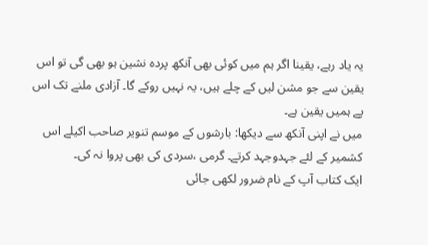یہ یاد رہے، یقینا اگر ہم میں کوئی بھی آنکھ پردہ نشین ہو بھی گی تو اس یقین سے جو مشن لیں کے چلے ہیں، یہ نہیں روکے گا۔ آزادی ملنے تک اس پے ہمیں یقین ہے۔
میں نے اپنی آنکھ سے دیکھا: بارشوں کے موسم تنویر صاحب اکیلے اس کشمیر کے لئے جہدوجہد کرتے۔ گرمی ،سردی کی بھی پروا نہ کی۔
ایک کتاب آپ کے نام ضرور لکھی جائی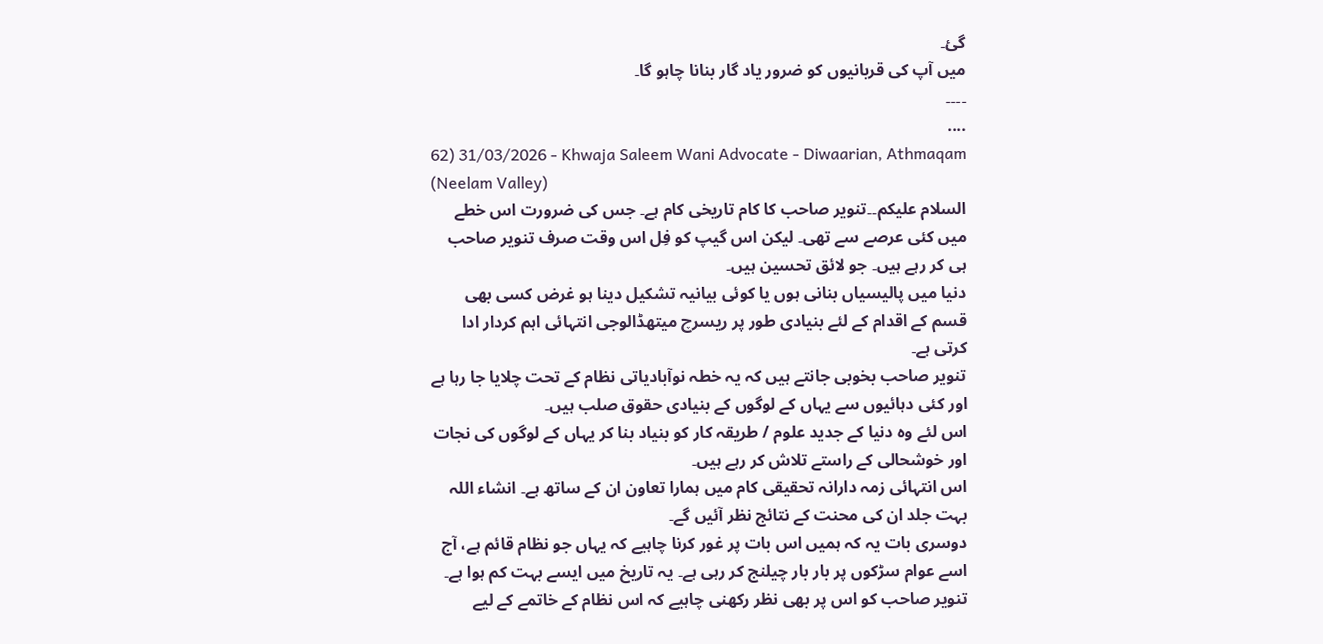گئ۔
میں آپ کی قربانیوں کو ضرور یاد گار بنانا چاہو گا۔
۔۔۔۔
....
62) 31/03/2026 - Khwaja Saleem Wani Advocate - Diwaarian, Athmaqam (Neelam Valley)
السلام علیکم۔۔تنویر صاحب کا کام تاریخی کام ہے۔ جس کی ضرورت اس خطے میں کئی عرصے سے تھی۔ لیکن اس گیپ کو فِل اس وقت صرف تنویر صاحب ہی کر رہے ہیں۔ جو لائق تحسین ہیں۔
دنیا میں پالیسیاں بنانی ہوں یا کوئی بیانیہ تشکیل دینا ہو غرض کسی بھی قسم کے اقدام کے لئے بنیادی طور پر ریسرچ میتھڈالوجی انتہائی اہم کردار ادا کرتی ہے۔
تنویر صاحب بخوبی جانتے ہیں کہ یہ خطہ نوآبادیاتی نظام کے تحت چلایا جا رہا ہے اور کئی دہائیوں سے یہاں کے لوگوں کے بنیادی حقوق صلب ہیں۔
اس لئے وہ دنیا کے جدید علوم / طریقہ کار کو بنیاد بنا کر یہاں کے لوگوں کی نجات اور خوشحالی کے راستے تلاش کر رہے ہیں۔
اس انتہائی زمہ دارانہ تحقیقی کام میں ہمارا تعاون ان کے ساتھ ہے۔ انشاء اللہ بہت جلد ان کی محنت کے نتائج نظر آئیں گے۔
دوسری بات یہ کہ ہمیں اس بات پر غور کرنا چاہیے کہ یہاں جو نظام قائم ہے، آج اسے عوام سڑکوں پر بار بار چیلنج کر رہی ہے۔ یہ تاریخ میں ایسے بہت کم ہوا ہے۔ تنویر صاحب کو اس پر بھی نظر رکھنی چاہیے کہ اس نظام کے خاتمے کے لیے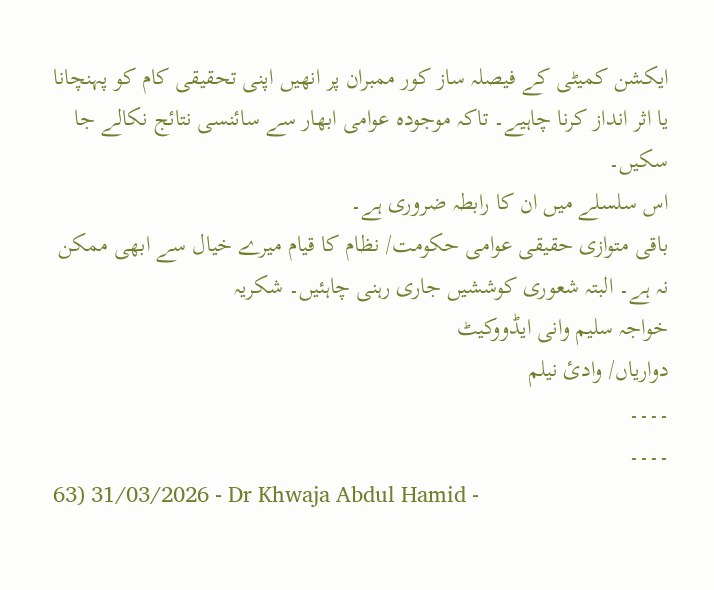ایکشن کمیٹی کے فیصلہ ساز کور ممبران پر انھیں اپنی تحقیقی کام کو پہنچانا یا اثر انداز کرنا چاہیے۔ تاکہ موجودہ عوامی ابھار سے سائنسی نتائج نکالے جا سکیں۔
اس سلسلے میں ان کا رابطہ ضروری ہے۔
باقی متوازی حقیقی عوامی حکومت/ نظام کا قیام میرے خیال سے ابھی ممکن نہ ہے۔ البتہ شعوری کوششیں جاری رہنی چاہئیں۔ شکریہ
خواجہ سلیم وانی ایڈووکیٹ
دواریاں/ وادئ نیلم
۔۔۔۔
۔۔۔۔
63) 31/03/2026 - Dr Khwaja Abdul Hamid -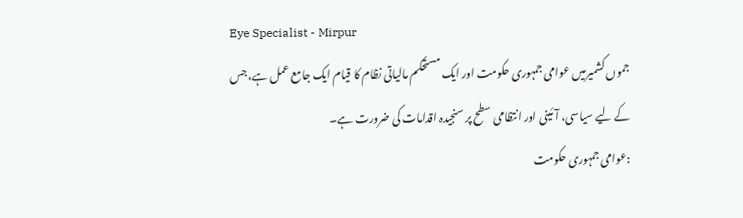Eye Specialist - Mirpur
جموں کشمیرمیں عوامی جمہوری حکومت اور ایک مستحکم مالیاتی نظام کا قیام ایک جامع عمل ہے،جس کے لیے سیاسی، آئینی اور انتظامی سطح پر سنجیدہ اقدامات کی ضرورت ہے۔
:عوامی جمہوری حکومت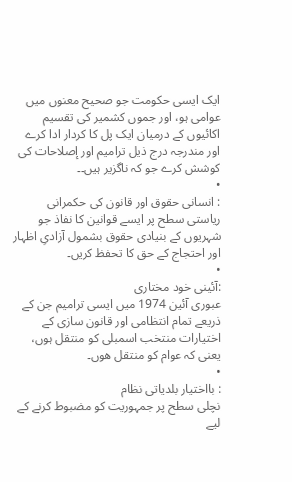ایک ایسی حکومت جو صحیح معنوں میں عوامی ہو، اور جموں کشمیر کی تقسیم اکائیوں کے درمیان ایک پل کا کردار ادا کرے اور مندرجہ درج ذیل ترامیم اور إصلاحات کی کوشش کرے جو کہ ناگزیر ہیں۔۔
•
: انسانی حقوق اور قانون کی حکمرانی
ریاستی سطح پر ایسے قوانین کا نفاذ جو شہریوں کے بنیادی حقوق بشمول آزادیِ اظہار اور احتجاج کے حق کا تحفظ کریں۔
•
:آئینی خود مختاری
عبوری آئین 1974 میں ایسی ترامیم جن کے ذریعے تمام انتظامی اور قانون سازی کے اختیارات منتخب اسمبلی کو منتقل ہوں، یعنی کہ عوام کو منتقل ھوں۔
•
: بااختیار بلدیاتی نظام
نچلی سطح پر جمہوریت کو مضبوط کرنے کے لیے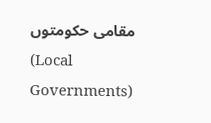مقامی حکومتوں
(Local Governments)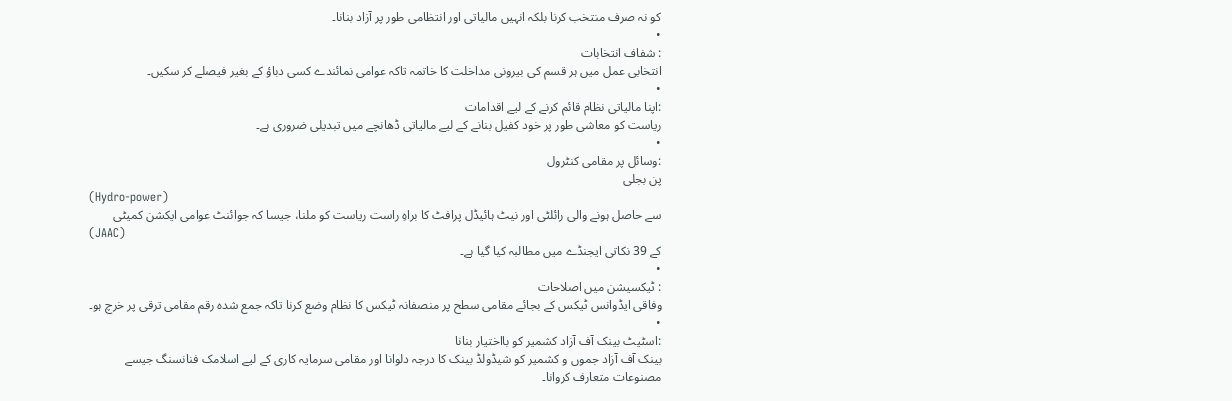کو نہ صرف منتخب کرنا بلکہ انہیں مالیاتی اور انتظامی طور پر آزاد بنانا۔
•
: شفاف انتخابات
انتخابی عمل میں ہر قسم کی بیرونی مداخلت کا خاتمہ تاکہ عوامی نمائندے کسی دباؤ کے بغیر فیصلے کر سکیں۔
•
:اپنا مالیاتی نظام قائم کرنے کے لیے اقدامات
ریاست کو معاشی طور پر خود کفیل بنانے کے لیے مالیاتی ڈھانچے میں تبدیلی ضروری ہے۔
•
:وسائل پر مقامی کنٹرول
پن بجلی
(Hydro-power)
سے حاصل ہونے والی رائلٹی اور نیٹ ہائیڈل پرافٹ کا براہِ راست ریاست کو ملنا، جیسا کہ جوائنٹ عوامی ایکشن کمیٹی
(JAAC)
کے 39 نکاتی ایجنڈے میں مطالبہ کیا گیا ہے۔
•
: ٹیکسیشن میں اصلاحات
وفاقی ایڈوانس ٹیکس کے بجائے مقامی سطح پر منصفانہ ٹیکس کا نظام وضع کرنا تاکہ جمع شدہ رقم مقامی ترقی پر خرچ ہو۔
•
:اسٹیٹ بینک آف آزاد کشمیر کو بااختیار بنانا
بینک آف آزاد جموں و کشمیر کو شیڈولڈ بینک کا درجہ دلوانا اور مقامی سرمایہ کاری کے لیے اسلامک فنانسنگ جیسے مصنوعات متعارف کروانا۔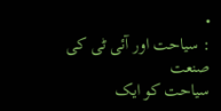•
: سیاحت اور آئی ٹی کی صنعت
سیاحت کو ایک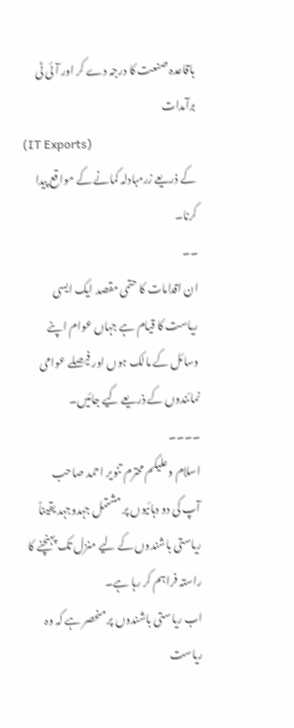باقاعدہ صنعت کا درجہ دے کر اور آئی ٹی برآمدات
(IT Exports)
کے ذریعے زرمبادلہ کمانے کے مواقع پیدا کرنا۔
۔۔
ان اقدامات کا حتمی مقصد ایک ایسی ریاست کا قیام ہے جہاں عوام اپنے وسائل کے مالک ہوں اور فیصلے عوامی نمائندوں کے ذریعے کیے جائیں۔
۔۔۔۔
اسلام وعلیکم محترم تنویر احمد صاحب
آپ کی دو دہائیوں پر مشتمل جہدوجہد یقیناً ریاستی باشندوں کے لیے منزل تک پہنچنے کا راستہ فراہم کر رہا ہے۔
اب ریاستی باشندوں پر منحصر ہے کہ وہ ریاست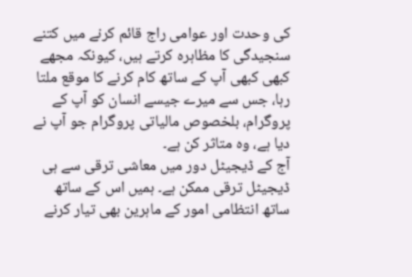کی وحدت اور عوامی راج قائم کرنے میں کتنے سنجیدگی کا مظاہرہ کرتے ہیں، کیونکہ مجھے کبھی کبھی آپ کے ساتھ کام کرنے کا موقع ملتا رہا، جس سے میرے جیسے انسان کو آپ کے پروگرام، بلخصوص مالیاتی پروگرام جو آپ نے دیا ہے، وہ متاثر کن ہے۔
آج کے ڈیجیٹل دور میں معاشی ترقی سے ہی ڈیجیٹل ترقی ممکن ہے۔ ہمیں اس کے ساتھ ساتھ انتظامی امور کے ماہرین بھی تیار کرنے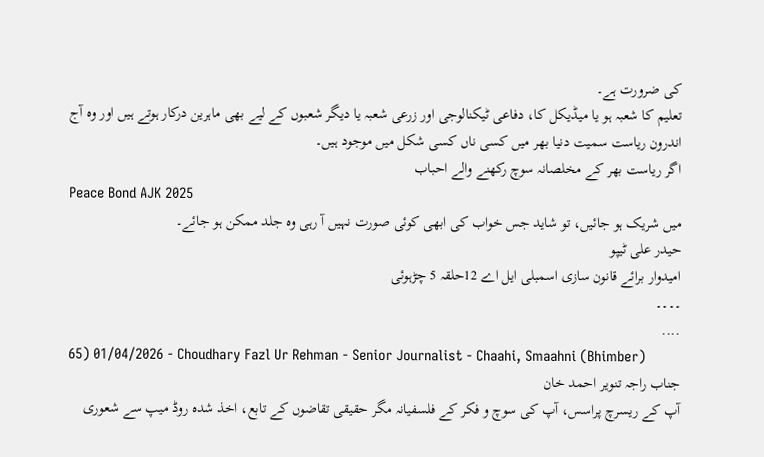کی ضرورت ہے۔
تعلیم کا شعبہ ہو یا میڈیکل کا، دفاعی ٹیکنالوجی اور زرعی شعبہ یا دیگر شعبوں کے لیے بھی ماہرین درکار ہوتے ہیں اور وہ آج اندرون ریاست سمیت دنیا بھر میں کسی ناں کسی شکل میں موجود ہیں۔
اگر ریاست بھر کے مخلصانہ سوچ رکھنے والے احباب
Peace Bond AJK 2025
میں شریک ہو جائیں، تو شاید جس خواب کی ابھی کوئی صورت نہیں آ رہی وہ جلد ممکن ہو جائے۔
حیدر علی ٹیپو
امیدوار برائے قانون سازی اسمبلی ایل اے 12حلقہ 5 چڑہوئی
۔۔۔۔
....
65) 01/04/2026 - Choudhary Fazl Ur Rehman - Senior Journalist - Chaahi, Smaahni (Bhimber)
جناب راجہ تنویر احمد خان
آپ کے ریسرچ پراسس، آپ کی سوچ و فکر کے فلسفیانہ مگر حقیقی تقاضوں کے تابع، اخذ شدہ روڈ میپ سے شعوری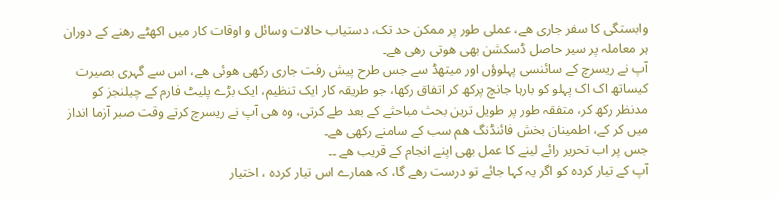وابستگی کا سفر جاری ھے، عملی طور پر ممکن حد تک، دستیاب حالات وسائل و اوقات کار میں اکھٹے رھنے کے دوران ہر معاملہ پر سیر حاصل ڈسکشن بھی ھوتی رھی ھے۔
آپ نے ریسرچ کے سائنسی پہلوؤں اور میتھڈ سے جس طرح پیش رفت جاری رکھی ھوئی ھے، اس سے گہری بصیرت کیساتھ اک اک پہلو کو بارہا جانچ پرکھ کر اتفاق رکھا، جو طریقہ کار ایک تنظیم، ایک بڑے پلیٹ فارم کے چیلنجز کو مدنظر رکھ کر، متفقہ طور پر طویل ترین بحث مباحثے کے بعد طے کرتی، وہ ھی آپ نے ریسرچ کرتے وقت صبر آزما انداز میں کر کے، اطمینان بخش فائنڈنگ ھم سب کے سامنے رکھی ھے۔
جس پر اب تحریر رائے لینے کا عمل بھی اپنے انجام کے قریب ھے ۔۔
آپ کے تیار کردہ کو اگر یہ کہا جائے تو درست رھے گا، کہ ھمارے اس تیار کردہ ، اختیار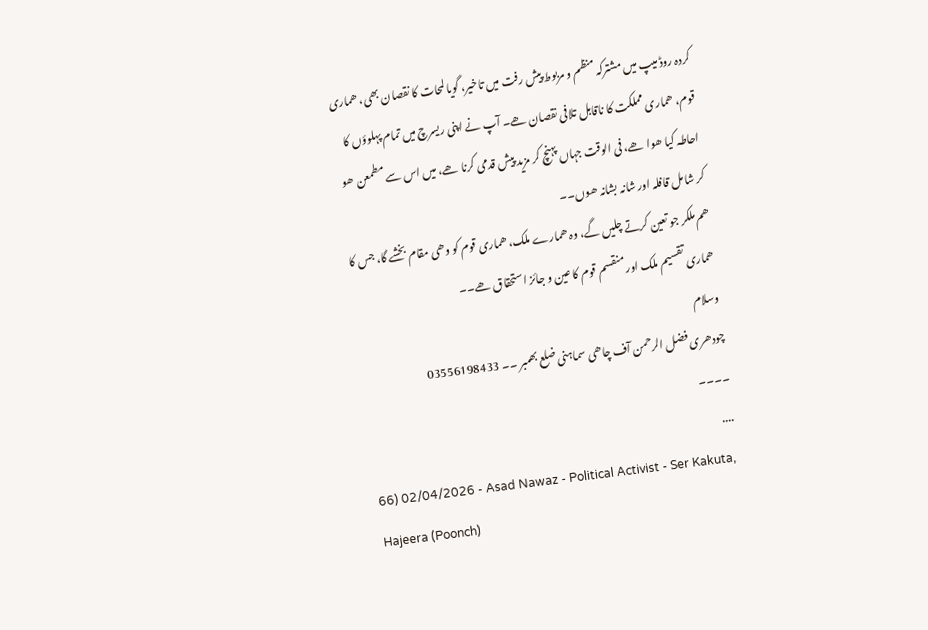کردہ روڈ میپ میں مشترکہ منظم و مربوط پیش رفت میں تاخیر، گویا لمحات کا نقصان بھی، ھماری قوم، ھماری مملکت کا ناقابل تلافی نقصان ھے۔ آپ نے اپنی ریسرچ میں تمام پہلوؤں کا احاطہ کیا ھوا ھے، فی الوقت جہاں پہنچ کر مزید پیش قدمی کرنا ھے، میں اس سے مطمعن ھو کر شامل قافلہ اور شانہ بشانہ ھوں۔۔
ھم ملکر جو تعین کرتے چلیں گے، وہ ھمارے ملک، ھماری قوم کو وھی مقام بخشے گا، جس کا ھماری تقسیم ملک اور منقسم قوم کا عین و جائز استحقاق ھے۔۔
وسلام
چودھری فضل الرحمن آف چاھی سماہنی ضلع بھمبر ۔۔ 03556198433
۔۔۔۔
....
66) 02/04/2026 - Asad Nawaz - Political Activist - Ser Kakuta, Hajeera (Poonch)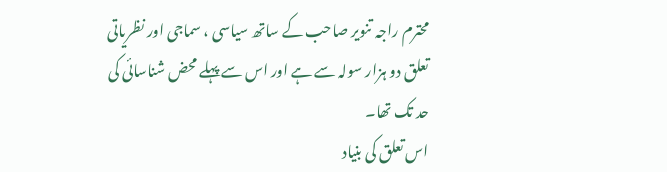محترم راجہ تنویر صاحب کے ساتھ سیاسی ، سماجی اور نظریاتی تعلق دو ہزار سولہ سے ہے اور اس سے پہلے محض شناسائی کی حد تک تھا۔
اس تعلق کی بنیاد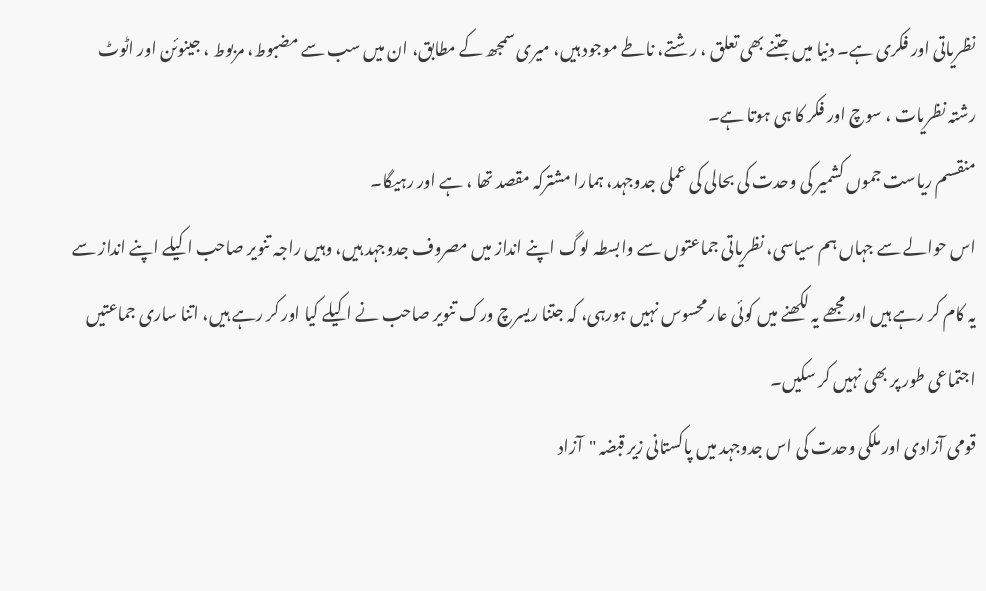نظریاتی اور فکری ہے۔ دنیا میں جتنے بھی تعلق ، رشتے، ناطے موجود ہیں، میری سمجھ کے مطابق، ان میں سب سے مضبوط، مربوط ، جینوئن اور اٹوٹ رشتہ نظریات ، سوچ اور فکر کا ہی ہوتا ہے۔
منقسم ریاست جموں کشمیر کی وحدت کی بحالی کی عملی جدوجہد، ہمارا مشترکہ مقصد تھا ، ہے اور رہیگا۔
اس حوالے سے جہاں ہم سیاسی، نظریاتی جماعتوں سے وابسطہ لوگ اپنے انداز میں مصروف جدوجہد ہیں، وہیں راجہ تنویر صاحب اکیلے اپنے انداز سے یہ کام کر رہے ہیں اور مجھے یہ لکھنے میں کوئی عار محسوس نہیں ہورہی، کہ جتنا ریسرچ ورک تنویر صاحب نے اکیلے کیا اور کر رہے ہیں، اتنا ساری جماعتیں اجتماعی طور پر بھی نہیں کر سکیں۔
قومی آزادی اور ملکی وحدت کی اس جدوجہد میں پاکستانی زیر قبضہ "آزاد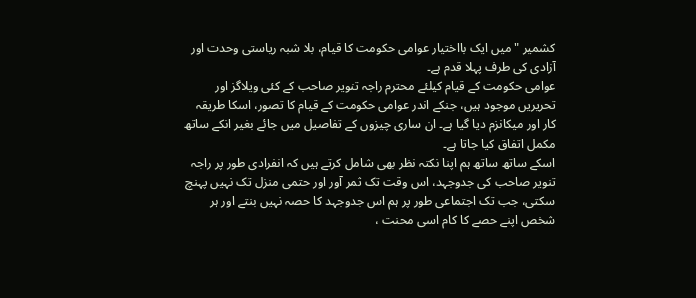کشمیر " میں ایک بااختیار عوامی حکومت کا قیام، بلا شبہ ریاستی وحدت اور آزادی کی طرف پہلا قدم ہے۔
عوامی حکومت کے قیام کیلئے محترم راجہ تنویر صاحب کے کئی ویلاگز اور تحریریں موجود ہیں، جنکے اندر عوامی حکومت کے قیام کا تصور، اسکا طریقہ کار اور میکانزم دیا گیا ہے۔ ان ساری چیزوں کے تفاصیل میں جائے بغیر انکے ساتھ مکمل اتفاق کیا جاتا ہے۔
اسکے ساتھ ساتھ ہم اپنا نکتہ نظر بھی شامل کرتے ہیں کہ انفرادی طور پر راجہ تنویر صاحب کی جدوجہد، اس وقت تک ثمر آور اور حتمی منزل تک نہیں پہنچ سکتی، جب تک اجتماعی طور پر ہم اس جدوجہد کا حصہ نہیں بنتے اور ہر شخص اپنے حصے کا کام اسی محنت ،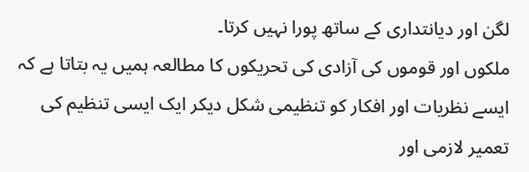لگن اور دیانتداری کے ساتھ پورا نہیں کرتا۔
ملکوں اور قوموں کی آزادی کی تحریکوں کا مطالعہ ہمیں یہ بتاتا ہے کہ ایسے نظریات اور افکار کو تنظیمی شکل دیکر ایک ایسی تنظیم کی تعمیر لازمی اور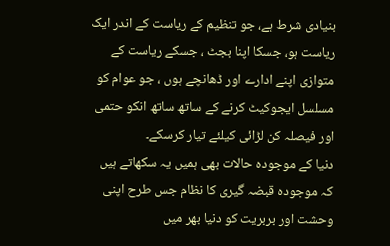بنیادی شرط ہے، جو تنظیم کے ریاست کے اندر ایک ریاست ہو، جسکا اپنا بجٹ ، جسکے ریاست کے متوازی اپنے ادارے اور ڈھانچے ہوں ، جو عوام کو مسلسل ایجوکیٹ کرنے کے ساتھ ساتھ انکو حتمی اور فیصلہ کن لڑائی کیلئے تیار کرسکے۔
دنیا کے موجودہ حالات بھی ہمیں یہ سکھاتے ہیں کہ موجودہ قبضہ گیری کا نظام جس طرح اپنی وحشت اور بربریت کو دنیا بھر میں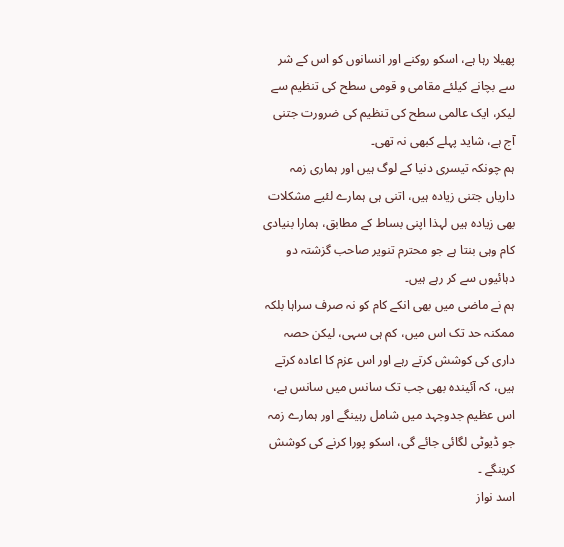پھیلا رہا ہے، اسکو روکنے اور انسانوں کو اس کے شر سے بچانے کیلئے مقامی و قومی سطح کی تنظیم سے لیکر، ایک عالمی سطح کی تنظیم کی ضرورت جتنی آج ہے، شاید پہلے کبھی نہ تھی۔
ہم چونکہ تیسری دنیا کے لوگ ہیں اور ہماری زمہ داریاں جتنی زیادہ ہیں، اتنی ہی ہمارے لئیے مشکلات بھی زیادہ ہیں لہذا اپنی بساط کے مطابق، ہمارا بنیادی کام وہی بنتا ہے جو محترم تنویر صاحب گزشتہ دو دہائیوں سے کر رہے ہیں۔
ہم نے ماضی میں بھی انکے کام کو نہ صرف سراہا بلکہ ممکنہ حد تک اس میں، کم ہی سہی، لیکن حصہ داری کی کوشش کرتے رہے اور اس عزم کا اعادہ کرتے ہیں، کہ آئیندہ بھی جب تک سانس میں سانس ہے، اس عظیم جدوجہد میں شامل رہینگے اور ہمارے زمہ جو ڈیوٹی لگائی جائے گی، اسکو پورا کرنے کی کوشش کرینگے ۔
اسد نواز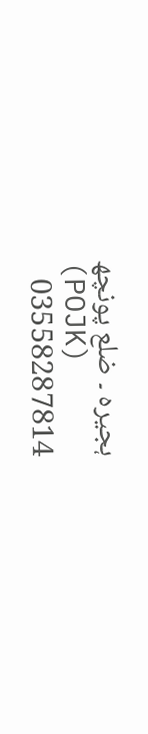ہجیرہ ۔ ضلع پونچھ
(POJK)
03558287814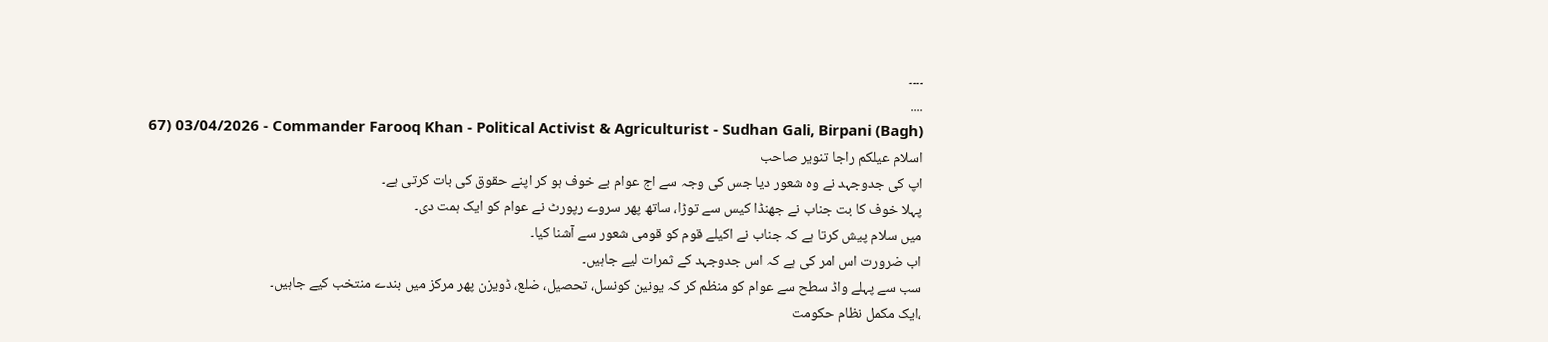۔۔۔۔
....
67) 03/04/2026 - Commander Farooq Khan - Political Activist & Agriculturist - Sudhan Gali, Birpani (Bagh)
اسلام عیلکم راجا تنویر صاحب
اپ کی جدوجہد نے وہ شعور دیا جس کی وجہ سے اج عوام بے خوف ہو کر اپنے حقوق کی بات کرتی ہے۔
پہلا خوف کا بت جناب نے جھنڈا کیس سے توڑا، ساتھ پھر سروے رپورٹ نے عوام کو ایک ہمت دی۔
میں سلام پیش کرتا ہے کہ جناب نے اکیلے قوم کو قومی شعور سے آشنا کیا۔
اب ضرورت اس امر کی ہے کہ اس جدوجہد کے ثمرات لیے جاہیں۔
سب سے پہلے واڈ سطح سے عوام کو منظم کر کہ یونین کونسل، تحصیل، ضلع، ڈویزن پھر مرکز میں بندے منتخب کیے جاہیں۔
،ایک مکمل نظام حکومت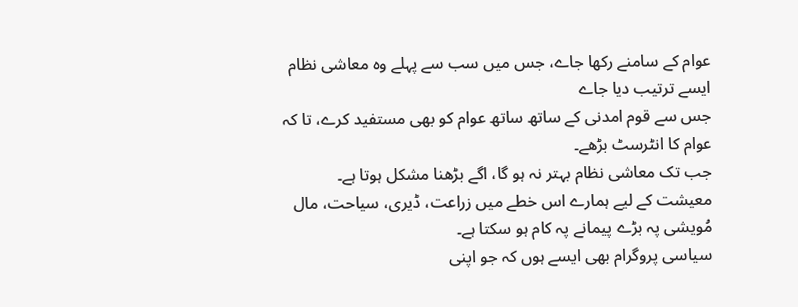عوام کے سامنے رکھا جاے، جس میں سب سے پہلے وہ معاشی نظام ایسے ترتیب دیا جاے
جس سے قوم امدنی کے ساتھ ساتھ عوام کو بھی مستفید کرے، تا کہ عوام کا انٹرسٹ بڑھے۔
جب تک معاشی نظام بہتر نہ ہو گا، اگے بڑھنا مشکل ہوتا ہے۔
معیشت کے لیے ہمارے اس خطے میں زراعت، ڈیری، سیاحت، مال مُويشی پہ بڑے پیمانے پہ کام ہو سکتا ہے۔
سیاسی پروگرام بھی ایسے ہوں کہ جو اپنی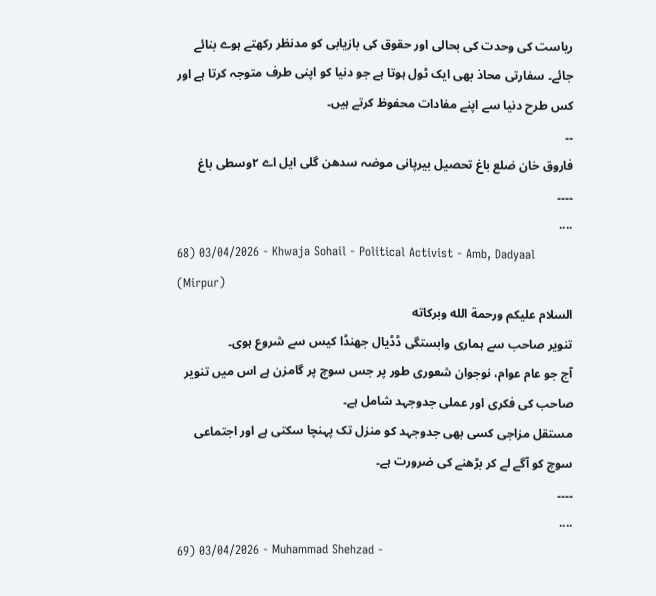ریاست کی وحدت کی بحالی اور حقوق کی بازیابی کو مدنظر رکھتے ہوے بنائے جائے۔ سفارتی محاذ بھی ایک ٹول ہوتا ہے جو دنیا کو اپنی طرف متوجہ کرتا ہے اور کس طرح دنیا سے اپنے مفادات محفوظ کرتے ہیں۔
۔۔
فاروق خان ضلع باغ تحصیل بیرپانی موضہ سدھن گلی ایل اے ٢وسطی باغ
۔۔۔۔
....
68) 03/04/2026 - Khwaja Sohail - Political Activist - Amb, Dadyaal (Mirpur)
السلام عليكم ورحمة الله وبركاته
تنویر صاحب سے ہماری وابستگی ڈڈیال جھنڈا کیس سے شروع ہوی۔
آج جو عام عوام، نوجوان شعوری طور پر جس سوچ پر گامزن ہے اس میں تنویر صاحب کی فکری اور عملی جدوجہد شامل ہے۔
مستقل مزاجی کسی بھی جدوجہد کو منزل تک پہنچا سکتی ہے اور اجتماعی سوچ کو آگے لے کر بڑھنے کی ضرورت ہے۔
۔۔۔۔
....
69) 03/04/2026 - Muhammad Shehzad -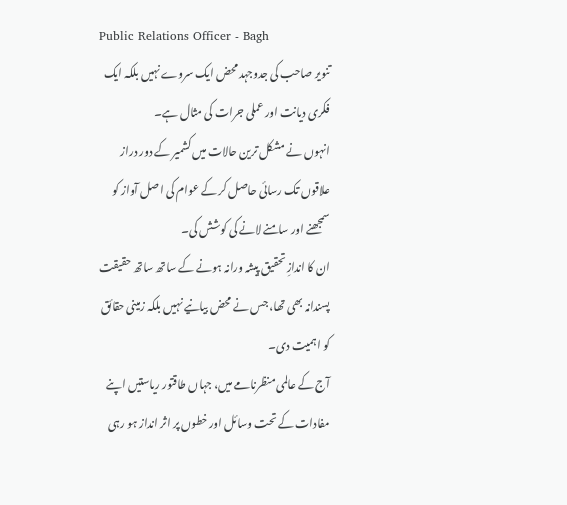Public Relations Officer - Bagh
تنویر صاحب کی جدوجہد محض ایک سروے نہیں بلکہ ایک فکری دیانت اور عملی جرات کی مثال ہے۔
انہوں نے مشکل ترین حالات میں کشمیر کے دور دراز علاقوں تک رسائی حاصل کر کے عوام کی اصل آواز کو سمجھنے اور سامنے لانے کی کوشش کی۔
ان کا اندازِ تحقیق پیشہ ورانہ ہونے کے ساتھ ساتھ حقیقت پسندانہ بھی تھا، جس نے محض بیانیے نہیں بلکہ زمینی حقائق کو اہمیت دی۔
آج کے عالمی منظرنامے میں، جہاں طاقتور ریاستیں اپنے مفادات کے تحت وسائل اور خطوں پر اثر انداز ہو رہی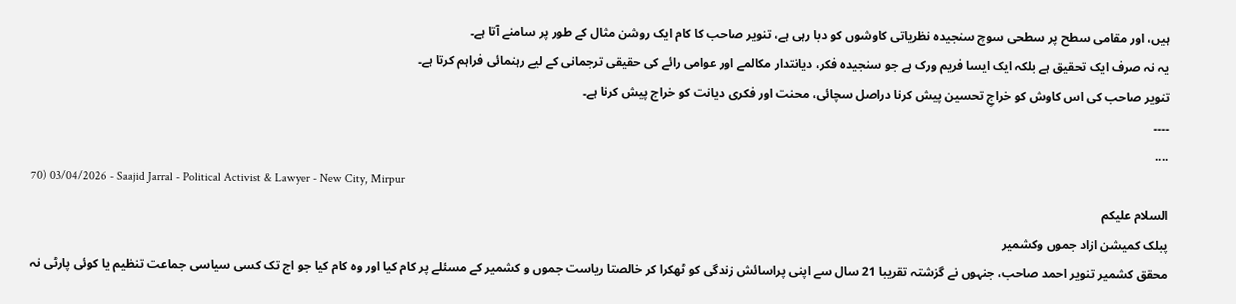ہیں، اور مقامی سطح پر سطحی سوچ سنجیدہ نظریاتی کاوشوں کو دبا رہی ہے، تنویر صاحب کا کام ایک روشن مثال کے طور پر سامنے آتا ہے۔
یہ نہ صرف ایک تحقیق ہے بلکہ ایک ایسا فریم ورک ہے جو سنجیدہ فکر، دیانتدار مکالمے اور عوامی رائے کی حقیقی ترجمانی کے لیے رہنمائی فراہم کرتا ہے۔
تنویر صاحب کی اس کاوش کو خراجِ تحسین پیش کرنا دراصل سچائی، محنت اور فکری دیانت کو خراج پیش کرنا ہے۔
۔۔۔۔
....
70) 03/04/2026 - Saajid Jarral - Political Activist & Lawyer - New City, Mirpur
السلام علیکم
پبلک کمیشن ازاد جموں وکشمیر
محقق کشمیر تنویر احمد صاحب، جنہوں نے گزشتہ تقریبا 21 سال سے اپنی پراسائش زندگی کو ٹھکرا کر خالصتا ریاست جموں و کشمیر کے مسئلے پر کام کیا اور وہ کام کیا جو اج تک کسی سیاسی جماعت تنظیم یا کوئی پارٹی نہ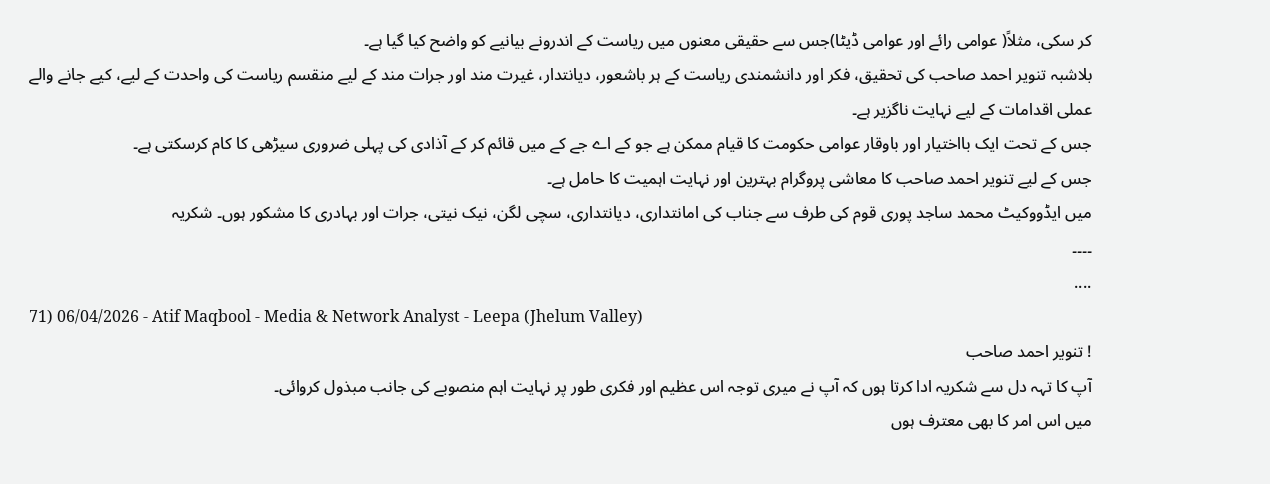کر سکی، مثلاً( عوامی رائے اور عوامی ڈیٹا)جس سے حقیقی معنوں میں ریاست کے اندرونے بیانیے کو واضح کیا گیا ہے۔
بلاشبہ تنویر احمد صاحب کی تحقیق، فکر اور دانشمندی ریاست کے ہر باشعور، دیانتدار، غیرت مند اور جرات مند کے لیے منقسم ریاست کی واحدت کے لیے، کیے جانے والے عملی اقدامات کے لیے نہایت ناگزیر ہے۔
جس کے تحت ایک بااختیار اور باوقار عوامی حکومت کا قیام ممکن ہے جو کے اے جے کے میں قائم کر کے آذادی کی پہلی ضروری سیڑھی کا کام کرسکتی ہے۔
جس کے لیے تنویر احمد صاحب کا معاشی پروگرام بہترین اور نہایت اہمیت کا حامل ہے۔
میں ایڈووکیٹ محمد ساجد پوری قوم کی طرف سے جناب کی امانتداری، دیانتداری، سچی لگن، نیک نیتی، جرات اور بہادری کا مشکور ہوں۔ شکریہ
۔۔۔۔
....
71) 06/04/2026 - Atif Maqbool - Media & Network Analyst - Leepa (Jhelum Valley)
! تنویر احمد صاحب
آپ کا تہہ دل سے شکریہ ادا کرتا ہوں کہ آپ نے میری توجہ اس عظیم اور فکری طور پر نہایت اہم منصوبے کی جانب مبذول کروائی۔
میں اس امر کا بھی معترف ہوں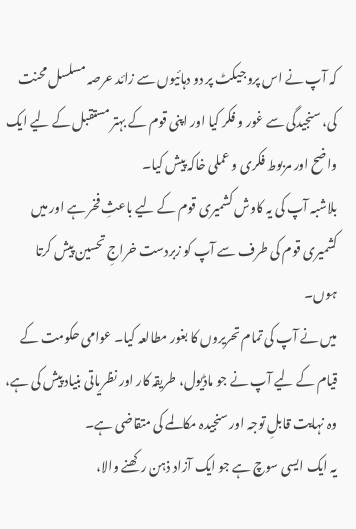کہ آپ نے اس پروجیکٹ پر دو دہائیوں سے زائد عرصہ مسلسل محنت کی، سنجیدگی سے غور و فکر کیا اور اپنی قوم کے بہتر مستقبل کے لیے ایک واضح اور مربوط فکری و عملی خاکہ پیش کیا۔
بلاشبہ آپ کی یہ کاوش کشمیری قوم کے لیے باعثِ فخر ہے اور میں کشمیری قوم کی طرف سے آپ کو زبردست خراجِ تحسین پیش کرتا ہوں۔
میں نے آپ کی تمام تحریروں کا بغور مطالعہ کیا۔ عوامی حکومت کے قیام کے لیے آپ نے جو ماڈیول، طریقہ کار اور نظریاتی بنیاد پیش کی ہے، وہ نہایت قابلِ توجہ اور سنجیدہ مکالمے کی متقاضی ہے۔
یہ ایک ایسی سوچ ہے جو ایک آزاد ذہن رکھنے والا،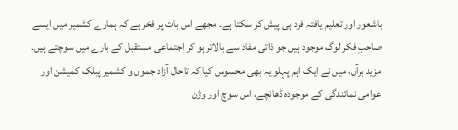باشعور اور تعلیم یافتہ فرد ہی پیش کر سکتا ہے۔ مجھے اس بات پر فخر ہے کہ ہمارے کشمیر میں ایسے صاحبِ فکر لوگ موجود ہیں جو ذاتی مفاد سے بالاتر ہو کر اجتماعی مستقبل کے بارے میں سوچتے ہیں۔
مزید برآں، میں نے ایک اہم پہلو یہ بھی محسوس کیا کہ تاحال آزاد جموں و کشمیر پبلک کمیشن اور عوامی نمائندگی کے موجودہ ڈھانچے، اس سوچ اور وژن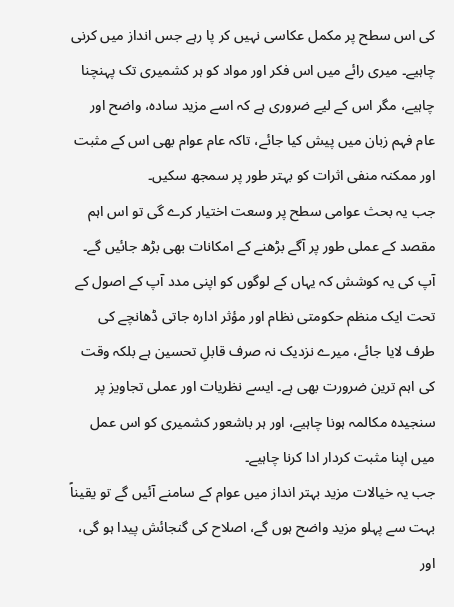کی اس سطح پر مکمل عکاسی نہیں کر پا رہے جس انداز میں کرنی چاہیے۔ میری رائے میں اس فکر اور مواد کو ہر کشمیری تک پہنچنا چاہیے، مگر اس کے لیے ضروری ہے کہ اسے مزید سادہ، واضح اور عام فہم زبان میں پیش کیا جائے، تاکہ عام عوام بھی اس کے مثبت اور ممکنہ منفی اثرات کو بہتر طور پر سمجھ سکیں۔
جب یہ بحث عوامی سطح پر وسعت اختیار کرے گی تو اس اہم مقصد کے عملی طور پر آگے بڑھنے کے امکانات بھی بڑھ جائیں گے۔
آپ کی یہ کوشش کہ یہاں کے لوگوں کو اپنی مدد آپ کے اصول کے تحت ایک منظم حکومتی نظام اور مؤثر ادارہ جاتی ڈھانچے کی طرف لایا جائے، میرے نزدیک نہ صرف قابلِ تحسین ہے بلکہ وقت کی اہم ترین ضرورت بھی ہے۔ ایسے نظریات اور عملی تجاویز پر سنجیدہ مکالمہ ہونا چاہیے، اور ہر باشعور کشمیری کو اس عمل میں اپنا مثبت کردار ادا کرنا چاہیے۔
جب یہ خیالات مزید بہتر انداز میں عوام کے سامنے آئیں گے تو یقیناً بہت سے پہلو مزید واضح ہوں گے، اصلاح کی گنجائش پیدا ہو گی، اور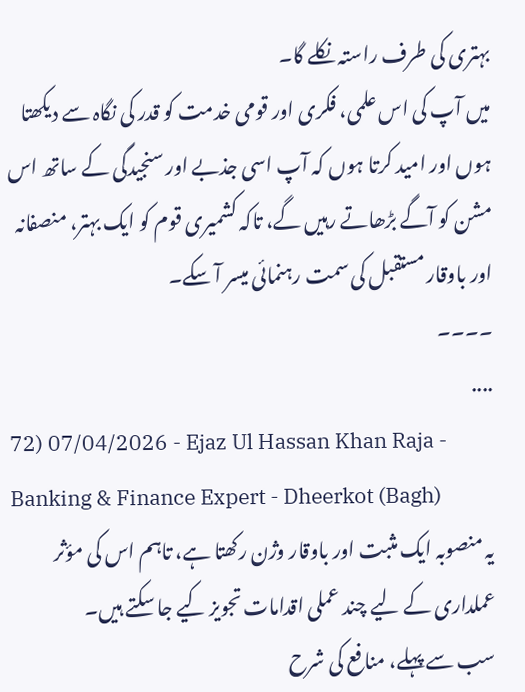بہتری کی طرف راستہ نکلے گا۔
میں آپ کی اس علمی، فکری اور قومی خدمت کو قدر کی نگاہ سے دیکھتا ہوں اور امید کرتا ہوں کہ آپ اسی جذبے اور سنجیدگی کے ساتھ اس مشن کو آگے بڑھاتے رہیں گے، تاکہ کشمیری قوم کو ایک بہتر، منصفانہ اور باوقار مستقبل کی سمت رہنمائی میسر آ سکے۔
۔۔۔۔
....
72) 07/04/2026 - Ejaz Ul Hassan Khan Raja - Banking & Finance Expert - Dheerkot (Bagh)
یہ منصوبہ ایک مثبت اور باوقار وژن رکھتا ہے، تاہم اس کی مؤثر عملداری کے لیے چند عملی اقدامات تجویز کیے جا سکتے ہیں۔
سب سے پہلے، منافع کی شرح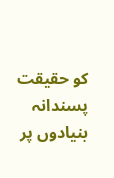کو حقیقت پسندانہ بنیادوں پر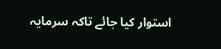استوار کیا جائے تاکہ سرمایہ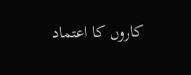کاروں کا اعتماد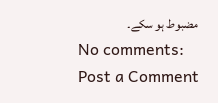مضبوط ہو سکے۔
No comments:
Post a Comment